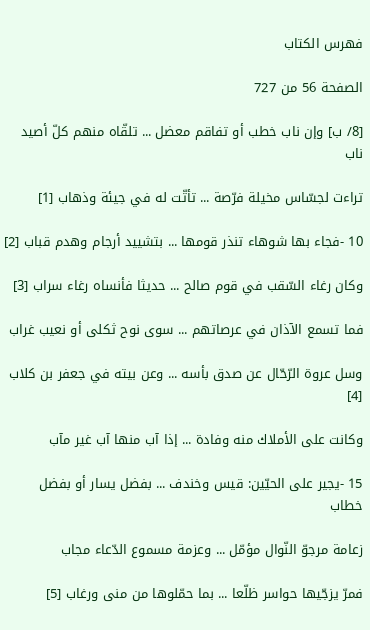فهرس الكتاب

الصفحة 56 من 727

[8/ ب] وإن ناب خطب أو تفاقم معضل ... تلقّاه منهم كلّ أصيد ناب

تراءت لجسّاس مخيلة فرّصة ... تأتّت له في جيئة وذهاب [1]

10 -فجاء بها شوهاء تنذر قومها ... بتشييد أرجام وهدم قباب [2]

وكان رغاء السّقب في قوم صالح ... حديثا فأنساه رغاء سراب [3]

فما تسمع الآذان في عرصاتهم ... سوى نوح ثكلى أو نعيب غراب

وسل عروة الرّحّال عن صدق بأسه ... وعن بيته في جعفر بن كلاب [4]

وكانت على الأملاك منه وفادة ... إذا آب منها آب غير مآب

15 -يجير على الحيّين: قيس وخندف ... بفضل يسار أو بفضل خطاب

زعامة مرجوّ النّوال مؤمّل ... وعزمة مسموع الدّعاء مجاب

فمرّ يزجّيها حواسر ظلّعا ... بما حمّلوها من منى ورغاب [5]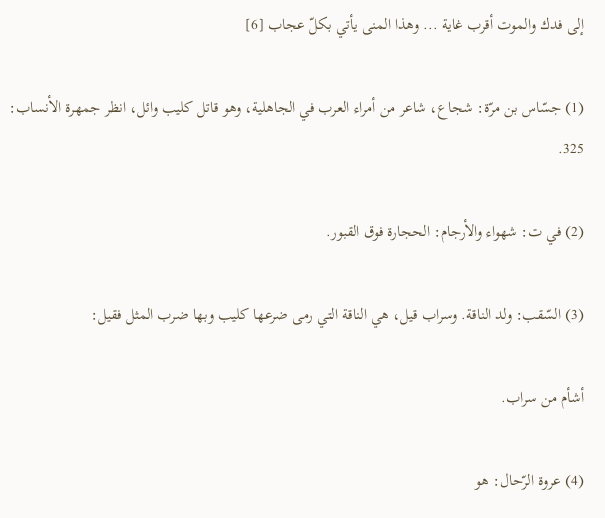إلى فدك والموت أقرب غاية ... وهذا المنى يأتي بكلّ عجاب [6]

(1) جسّاس بن مرّة: شجاع، شاعر من أمراء العرب في الجاهلية، وهو قاتل كليب وائل، انظر جمهرة الأنساب: 325.

(2) في ت: شهواء والأرجام: الحجارة فوق القبور.

(3) السّقب: ولد الناقة. وسراب قيل، هي الناقة التي رمى ضرعها كليب وبها ضرب المثل فقيل:

أشأم من سراب.

(4) عروة الرّحال: هو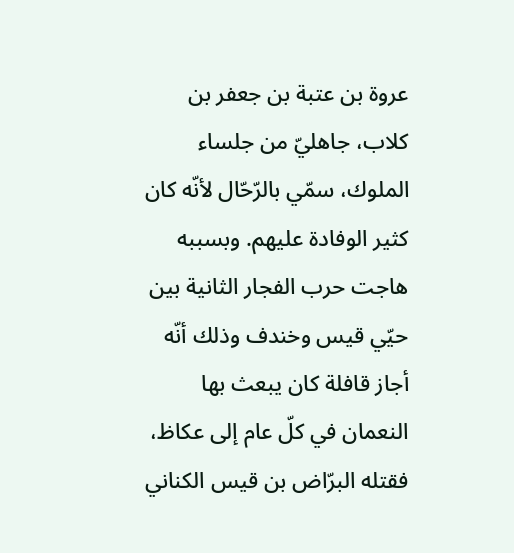عروة بن عتبة بن جعفر بن كلاب، جاهليّ من جلساء الملوك، سمّي بالرّحّال لأنّه كان كثير الوفادة عليهم. وبسببه هاجت حرب الفجار الثانية بين حيّي قيس وخندف وذلك أنّه أجاز قافلة كان يبعث بها النعمان في كلّ عام إلى عكاظ، فقتله البرّاض بن قيس الكناني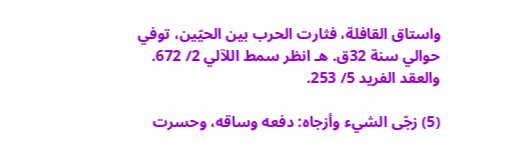واستاق القافلة، فثارت الحرب بين الحيّين، توفي حوالي سنة 32ق. هـ انظر سمط اللآلي 2/ 672. والعقد الفريد 5/ 253.

(5) زجّى الشيء وأزجاه: دفعه وساقه، وحسرت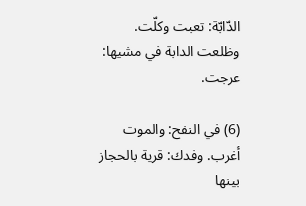الدّابّة: تعبت وكلّت. وظلعت الدابة في مشيها: عرجت.

(6) في النفح: والموت أغرب. وفدك: قرية بالحجاز بينها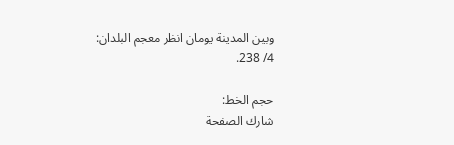وبين المدينة يومان انظر معجم البلدان: 4/ 238.

حجم الخط:
شارك الصفحة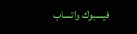فيسبوك واتساب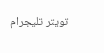تويتر تليجرام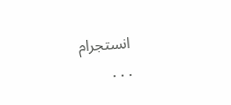انستجرام
. . .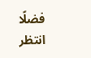فضلًا انتظر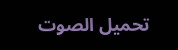تحميل الصوت